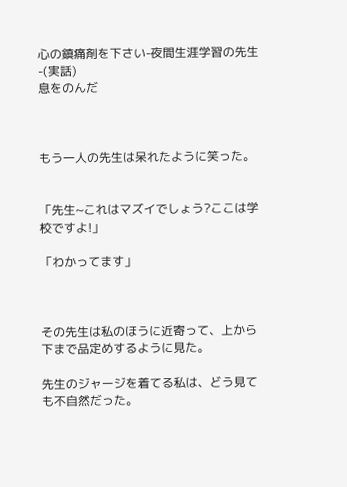心の鎮痛剤を下さい-夜間生涯学習の先生-(実話)
息をのんだ



もう一人の先生は呆れたように笑った。


「先生~これはマズイでしょう?ここは学校ですよ!」

「わかってます」



その先生は私のほうに近寄って、上から下まで品定めするように見た。

先生のジャージを着てる私は、どう見ても不自然だった。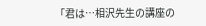「君は…相沢先生の講座の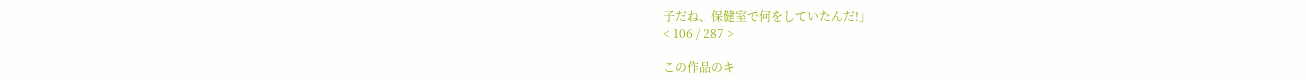子だね、保健室で何をしていたんだ!」
< 106 / 287 >

この作品のキ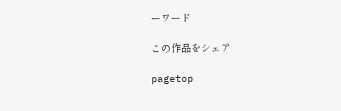ーワード

この作品をシェア

pagetop